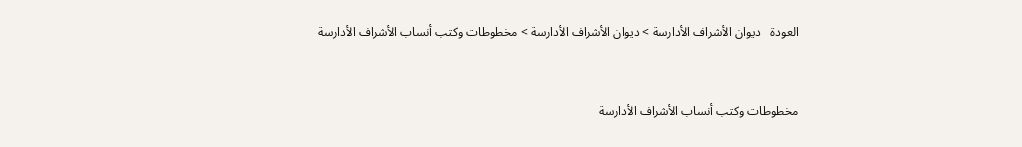العودة   ديوان الأشراف الأدارسة > ديوان الأشراف الأدارسة > مخطوطات وكتب أنساب الأشراف الأدارسة


مخطوطات وكتب أنساب الأشراف الأدارسة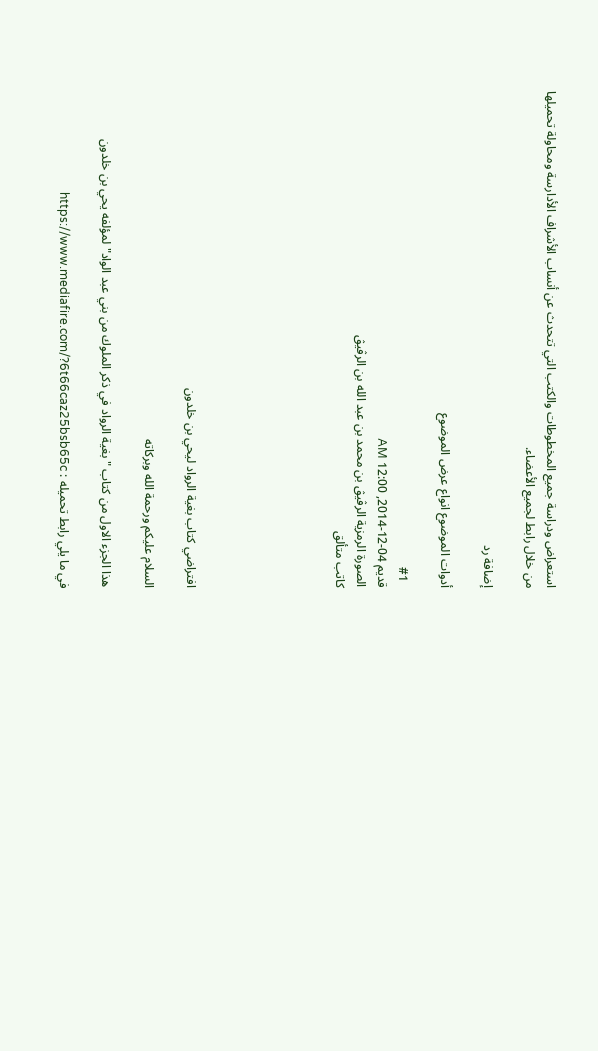استعراض ودراسة جميع المخطوطات والكتب التي تتحدث عن أنساب الأشراف الأدارسة ومحاولة تحميلها من خلال رابط لجميع الأعضاء.

إضافة رد

أدوات الموضوع انواع عرض الموضوع

  #1
قديم 04-12-2014, 12:00 AM
الصورة الرمزية الرڨيڨ بن محمد بن عبد الله بن الرڨيڨ
كاتب متألق






افتراضي كتاب بغية الرواد ليحي بن خلدون

السلام عليكم ورحمة الله وبركاته

هذا الجزء الاول من كتاب " بغية الرواد في ذكر الملوك من بني عبد الواد" لمؤلفه يحي بن خلدون

في ما يلي رابط تحميله : https://www.mediafire.com/?6t66caz25bsb65c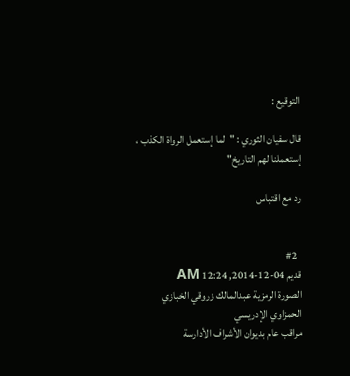التوقيع :

قال سفيان الثوري : "لما إستعمل الرواة الكذب ، إستعملنا لهم التاريخ"

رد مع اقتباس


  #2
قديم 04-12-2014, 12:24 AM
الصورة الرمزية عبدالمالك زروقي الخبازي الحمزاوي الإدريسي
مراقب عام بديوان الأشراف الأدارسة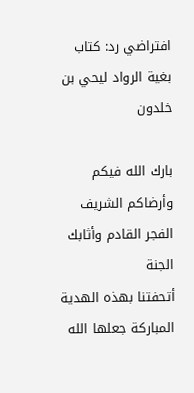افتراضي رد: كتاب بغية الرواد ليحي بن خلدون

بارك الله فيكم وأرضاكم الشريف الفجر القادم وأثابك الجنة
أتحفتنا بهذه الهدية المباركة جعلها الله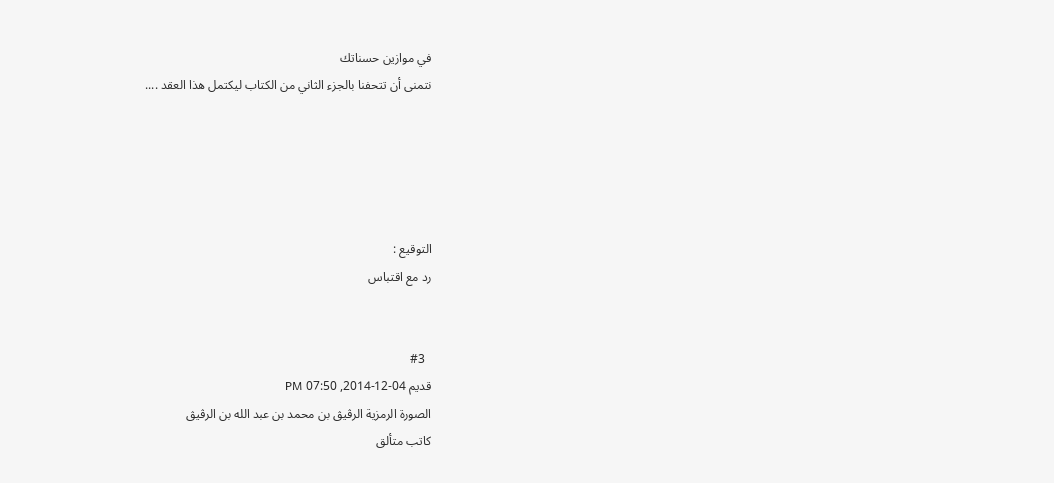في موازين حسناتك
نتمنى أن تتحفنا بالجزء الثاني من الكتاب ليكتمل هذا العقد ....





التوقيع :
رد مع اقتباس


  #3
قديم 04-12-2014, 07:50 PM
الصورة الرمزية الرڨيڨ بن محمد بن عبد الله بن الرڨيڨ
كاتب متألق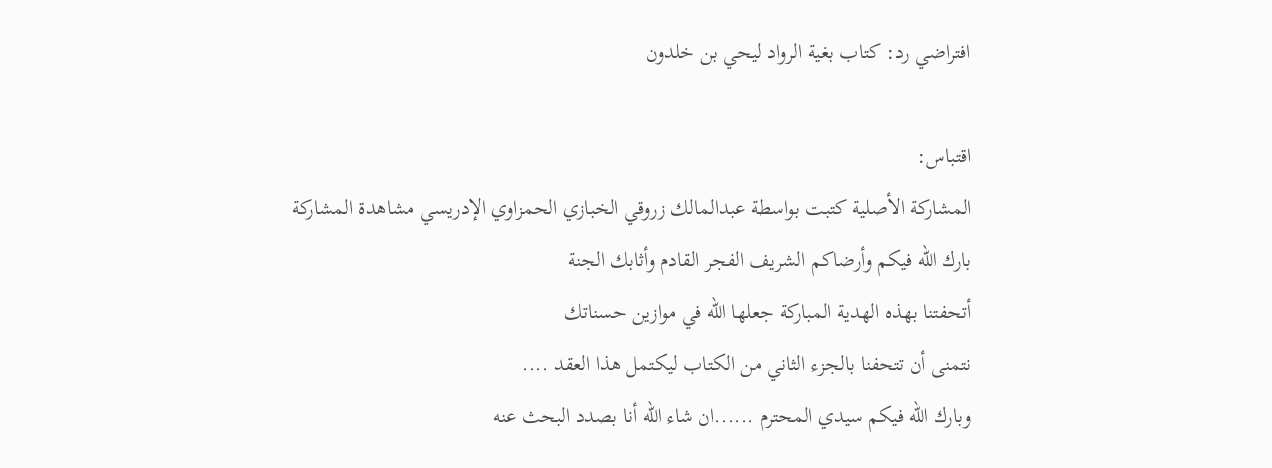افتراضي رد: كتاب بغية الرواد ليحي بن خلدون

اقتباس:
المشاركة الأصلية كتبت بواسطة عبدالمالك زروقي الخبازي الحمزاوي الإدريسي مشاهدة المشاركة
بارك الله فيكم وأرضاكم الشريف الفجر القادم وأثابك الجنة
أتحفتنا بهذه الهدية المباركة جعلها الله في موازين حسناتك
نتمنى أن تتحفنا بالجزء الثاني من الكتاب ليكتمل هذا العقد ....
وبارك الله فيكم سيدي المحترم ......ان شاء الله أنا بصدد البحث عنه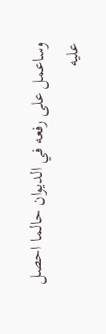وساعمل على رفعه في الديوان حالما احصل عليه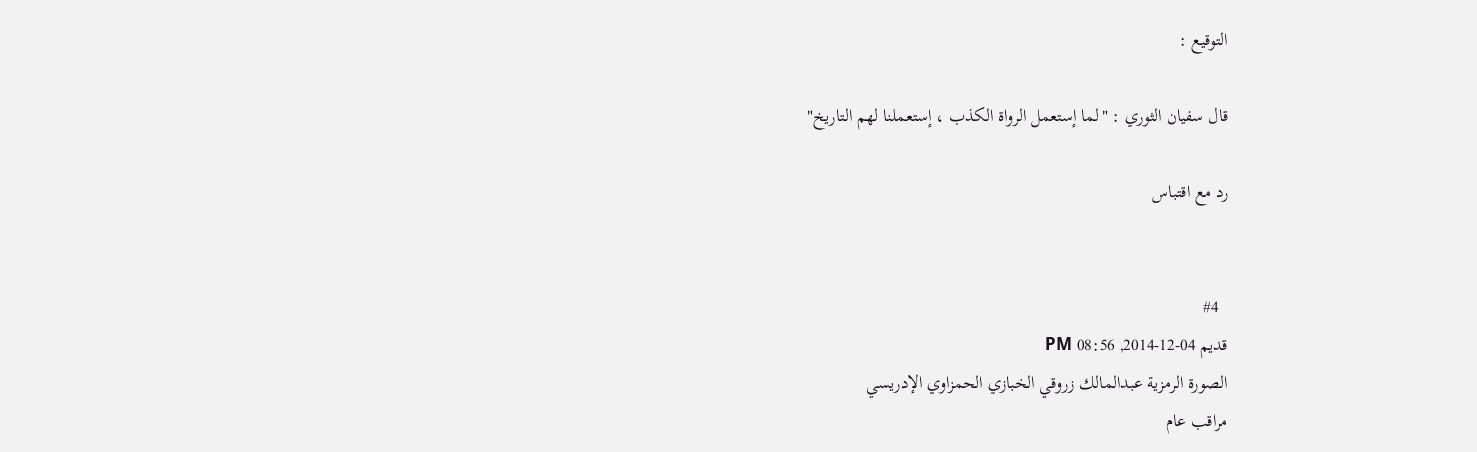التوقيع :

قال سفيان الثوري : "لما إستعمل الرواة الكذب ، إستعملنا لهم التاريخ"

رد مع اقتباس


  #4
قديم 04-12-2014, 08:56 PM
الصورة الرمزية عبدالمالك زروقي الخبازي الحمزاوي الإدريسي
مراقب عام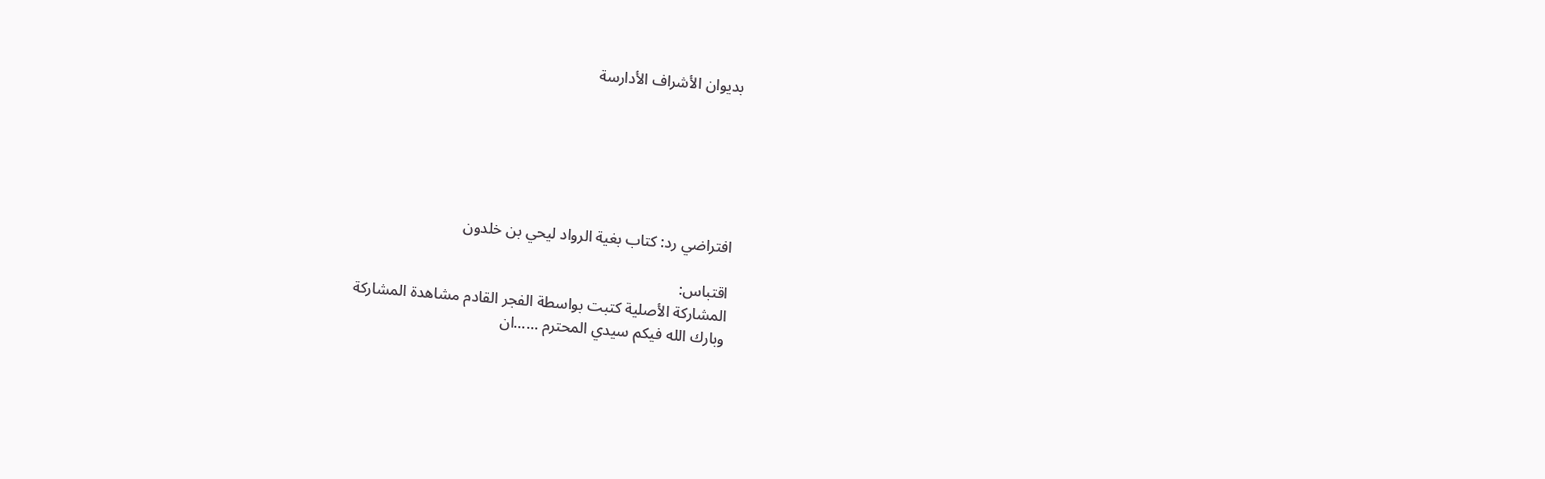بديوان الأشراف الأدارسة






افتراضي رد: كتاب بغية الرواد ليحي بن خلدون

اقتباس:
المشاركة الأصلية كتبت بواسطة الفجر القادم مشاهدة المشاركة
وبارك الله فيكم سيدي المحترم ......ان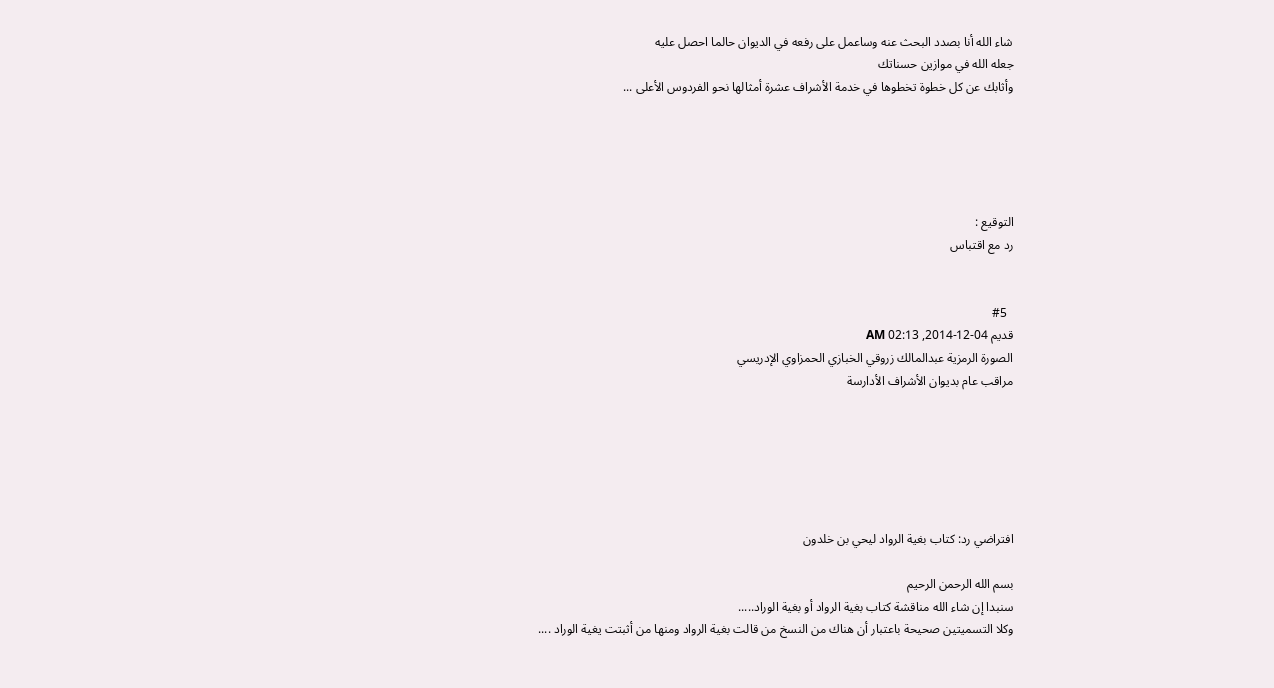شاء الله أنا بصدد البحث عنه وساعمل على رفعه في الديوان حالما احصل عليه
جعله الله في موازين حسناتك
وأثابك عن كل خطوة تخطوها في خدمة الأشراف عشرة أمثالها نحو الفردوس الأعلى ...





التوقيع :
رد مع اقتباس


  #5
قديم 04-12-2014, 02:13 AM
الصورة الرمزية عبدالمالك زروقي الخبازي الحمزاوي الإدريسي
مراقب عام بديوان الأشراف الأدارسة






افتراضي رد: كتاب بغية الرواد ليحي بن خلدون

بسم الله الرحمن الرحيم
سنبدا إن شاء الله مناقشة كتاب بغية الرواد أو بغية الوراد.....
وكلا التسميتين صحيحة باعتبار أن هناك من النسخ من قالت بغية الرواد ومنها من أثبتت يغية الوراد ....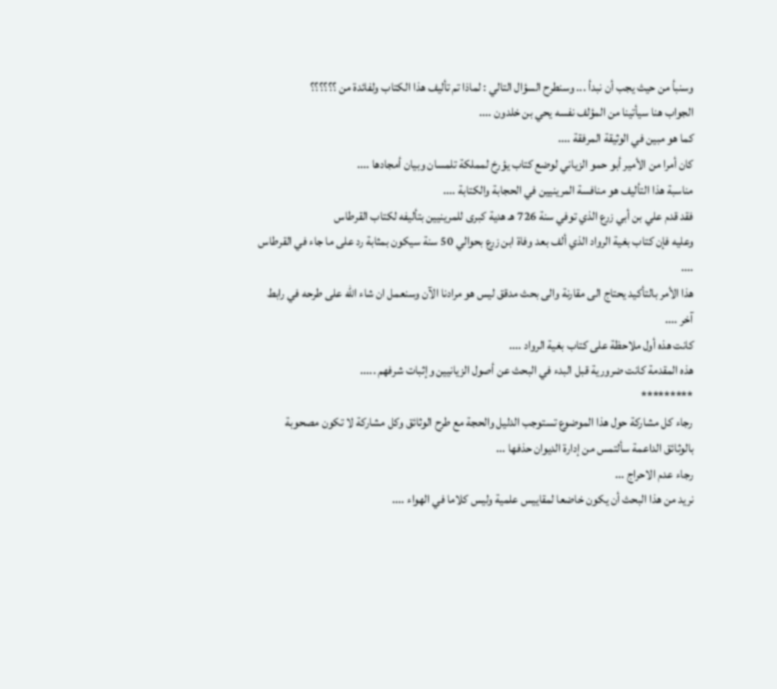وسنبأ من حيث يجب أن نبدأ ... وسنطرح السؤال التالي : لماذا تم تأليف هذا الكتاب ولفائدة من ؟؟؟؟؟؟
الجواب هنا سيأتينا من المؤلف نفسه يحي بن خلدون ....
كما هو مبين في الوثيقة المرفقة ....
كان أمرا من الأمير أبو حمو الزياني لوضع كتاب يؤرخ لمملكة تلمسان وبيان أمجادها ....
مناسبة هذا التأليف هو منافسة المرينيين في الحجابة والكتابة ....
فقد قدم علي بن أبي زرع الذي توفي سنة 726 هـ هدية كبرى للمرينيين بتأليفه لكتاب القرطاس
وعليه فإن كتاب بغية الرواد الذي ألف بعد وفاة ابن زرع بحوالي 50 سنة سيكون بمثابة رد على ما جاء في القرطاس ....
هذا الأمر بالتأكيد يحتاج الى مقارنة والى بحث مدقق ليس هو مرادنا الآن وسنعمل ان شاء الله على طرحه في رابط آخر ....
كانت هذه أول ملاحظة على كتاب بغية الرواد ....
هذه المقدمة كانت ضرورية قبل البدء في البحث عن أصول الزيانيين وإثبات شرفهم .....
*********
رجاء كل مشاركة حول هذا الموضوع تستوجب الدليل والحجة مع طرح الوثائق وكل مشاركة لا تكون مصحوبة بالوثائق الداعمة سألتمس من إدارة الديوان حذفها ...
رجاء عدم الاحراج ...
نريد من هذا البحث أن يكون خاضعا لمقاييس علمية وليس كلاما في الهواء ....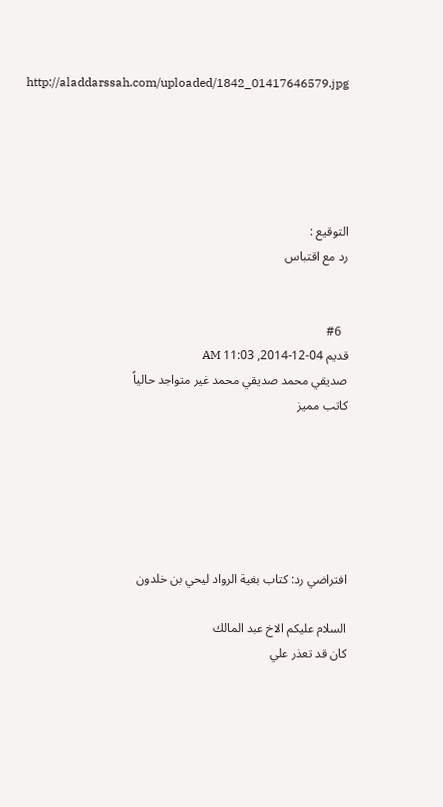http://aladdarssah.com/uploaded/1842_01417646579.jpg





التوقيع :
رد مع اقتباس


  #6
قديم 04-12-2014, 11:03 AM
صديقي محمد صديقي محمد غير متواجد حالياً
كاتب مميز






افتراضي رد: كتاب بغية الرواد ليحي بن خلدون

السلام عليكم الاخ عبد المالك
كان قد تعذر علي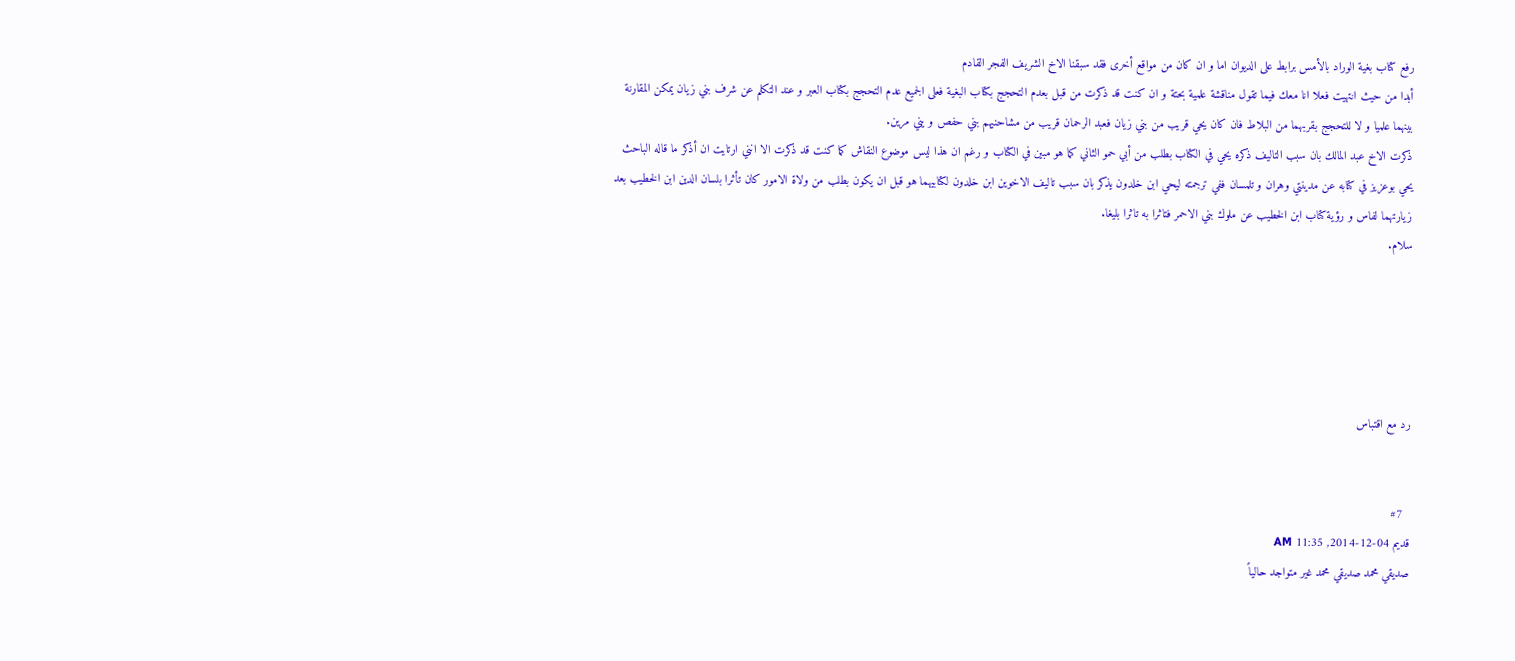رفع كتاب بغية الوراد بالأمس برابط على الديوان اما و ان كان من مواقع أخرى فقد سبقنا الاخ الشريف الفجر القادم
أبدا من حيث انتهيت فعلا انا معك فيما تقول مناقشة علمية بحتة و ان كنت قد ذكرت من قبل بعدم التحجج بكتاب البغية فعلى الجميع عدم التحجج بكتاب العبر و عند التكلم عن شرف بني زيان يمكن المقارنة بينهما علميا و لا للتحجج بقربهما من البلاط فان كان يحي قريب من بني زيان فعبد الرحمان قريب من مشاحنيهم بني حفص و يني مرين.
ذكرت الاخ عبد المالك بان سبب التاليف ذكره يحي في الكتاب بطلب من أبي حمو الثاني كما هو مبين في الكتاب و رغم ان هذا ليس موضوع النقاش كما كنت قد ذكرت الا انني ارتايت ان أذكر ما قاله الباحث يحي بوعزيز في كتابه عن مدينتي وهران و تلمسان ففي ترجمته ليحي ابن خلدون يذكر بان سبب تاليف الاخوين ابن خلدون لكتابيهما هو قبل ان يكون بطلب من ولاة الامور كان تأثرا بلسان الدين ابن الخطيب بعد زيارتهما لفاس و رؤية كتاب ابن الخطيب عن ملوك بني الاحمر فتاثرا به تاثرا بليغا.
سلام.





رد مع اقتباس


  #7
قديم 04-12-2014, 11:35 AM
صديقي محمد صديقي محمد غير متواجد حالياً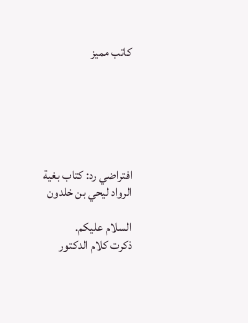كاتب مميز






افتراضي رد: كتاب بغية الرواد ليحي بن خلدون

السلام عليكم.
ذكرت كلام الدكتور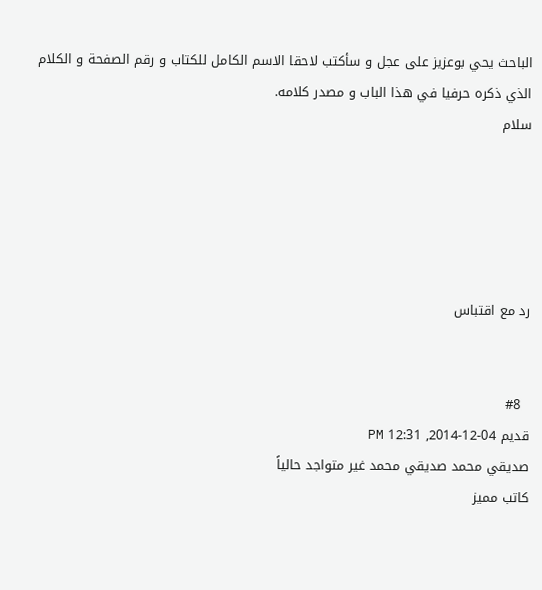الباحث يحي بوعزيز على عجل و سأكتب لاحقا الاسم الكامل للكتاب و رقم الصفحة و الكلام الذي ذكره حرفيا في هذا الباب و مصدر كلامه.
سلام





رد مع اقتباس


  #8
قديم 04-12-2014, 12:31 PM
صديقي محمد صديقي محمد غير متواجد حالياً
كاتب مميز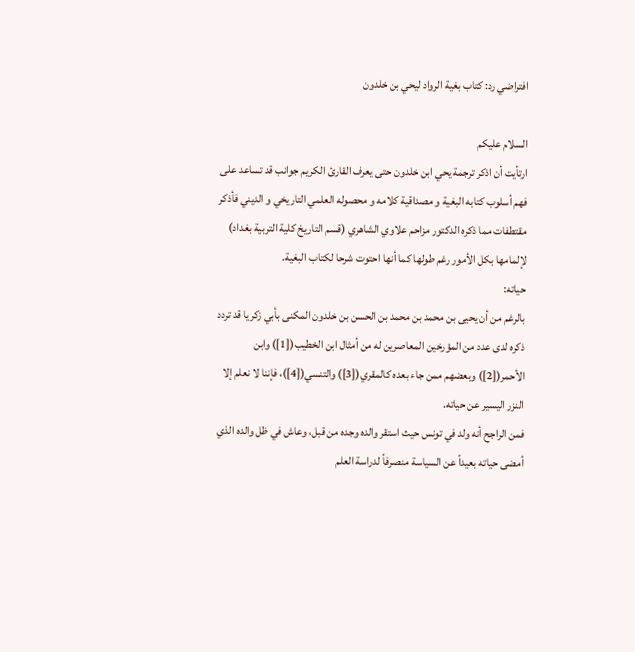افتراضي رد: كتاب بغية الرواد ليحي بن خلدون

السلام عليكم
ارتأيت أن اذكر ترجمة يحي ابن خلدون حتى يعرف القارئ الكريم جوانب قد تساعد على فهم أسلوب كتابه البغية و مصداقية كلامه و محصوله العلمي التاريخي و الديني فأذكر مقتطفات مما ذكره الدكتور مزاحم علاوي الشاهري (قسم التاريخ كلية التربية بغداد) لإلمامها بكل الأمور رغم طولها كما أنها احتوت شرحا لكتاب البغية.
حياته:
بالرغم من أن يحيى بن محمد بن محمد بن الحسن بن خلدون المكنى بأبي زكريا قد تردد ذكره لدى عدد من المؤرخين المعاصرين له من أمثال ابن الخطيب([1]) وابن الأحمر([2]) وبعضهم ممن جاء بعده كالمقري([3]) والتنسي([4])، فإننا لا نعلم إلا النزر اليسير عن حياته.
فمن الراجح أنه ولد في تونس حيث استقر والده وجده من قبل، وعاش في ظل والده الذي أمضى حياته بعيداً عن السياسة منصرفاً لدراسة العلم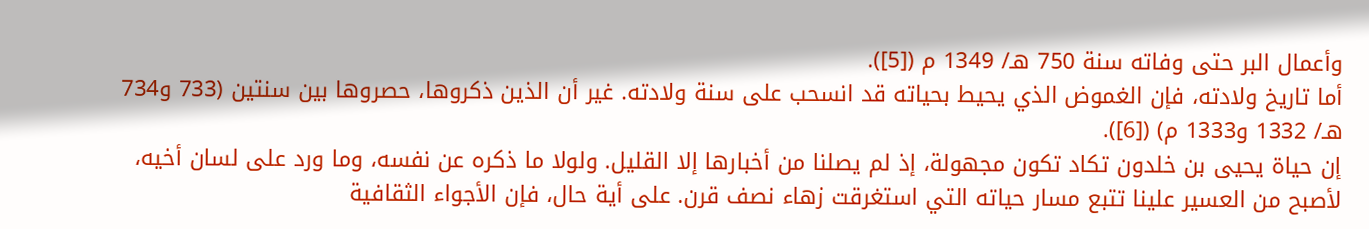وأعمال البر حتى وفاته سنة 750 هـ/ 1349 م ([5]).
أما تاريخ ولادته، فإن الغموض الذي يحيط بحياته قد انسحب على سنة ولادته. غير أن الذين ذكروها، حصروها بين سنتين (733 و734 هـ/ 1332 و1333 م) ([6]).
إن حياة يحيى بن خلدون تكاد تكون مجهولة، إذ لم يصلنا من أخبارها إلا القليل. ولولا ما ذكره عن نفسه، وما ورد على لسان أخيه، لأصبح من العسير علينا تتبع مسار حياته التي استغرقت زهاء نصف قرن. على أية حال، فإن الأجواء الثقافية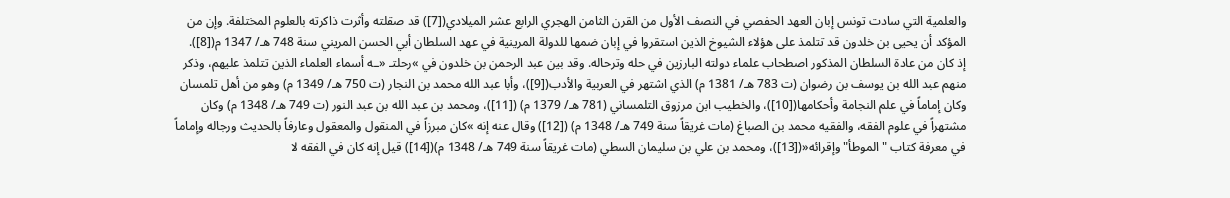والعلمية التي سادت تونس إبان العهد الحفصي في النصف الأول من القرن الثامن الهجري الرابع عشر الميلادي([7]) قد صقلته وأثرت ذاكرته بالعلوم المختلفة. وإن من المؤكد أن يحيى بن خلدون قد تتلمذ على هؤلاء الشيوخ الذين استقروا في إبان ضمها للدولة المرينية في عهد السلطان أبي الحسن المريني سنة 748 هـ/ 1347 م([8]).
إذ كان من عادة السلطان المذكور اصطحاب علماء دولته البارزين في حله وترحاله. وقد بين عبد الرحمن بن خلدون في »رحلتـ «ـه أسماء العلماء الذين تتلمذ عليهم، وذكر منهم عبد الله بن يوسف بن رضوان (ت 783 هـ/ 1381 م) الذي اشتهر في العربية والأدب([9])، وأبا عبد الله محمد بن النجار (ت 750 هـ/ 1349 م) وهو من أهل تلمسان وكان إماماً في علم النجامة وأحكامها([10])، والخطيب ابن مرزوق التلمساني (781 هـ/ 1379 م) ([11])، ومحمد بن عبد الله بن عبد النور (ت 749 هـ/ 1348 م) وكان مشتهراً في علوم الفقه، والفقيه محمد بن الصباغ (مات غريقاً سنة 749 هـ/ 1348 م) ([12]) وقال عنه إنه »كان مبرزاً في المنقول والمعقول وعارفاً بالحديث ورجاله وإماماً في معرفة كتاب "الموطأ" وإقرائه«([13])، ومحمد بن علي بن سليمان السطي (مات غريقاً سنة 749 هـ/ 1348 م)([14]) قيل إنه كان في الفقه لا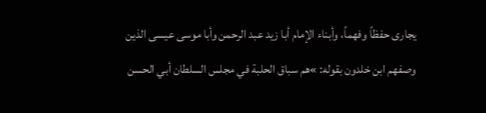يجارى حفظاً وفهماً، وأبناء الإمام أبا زيد عبد الرحمن وأبا موسى عيسى الذين وصفهم ابن خلدون بقوله: »هم سباق الحلبة في مجلس السلطان أبي الحسن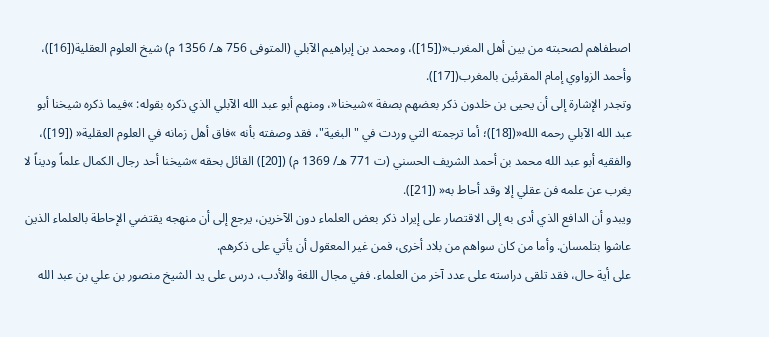اصطفاهم لصحبته من بين أهل المغرب«([15])، ومحمد بن إبراهيم الآبلي (المتوفى 756 هـ/ 1356 م) شيخ العلوم العقلية([16])، وأحمد الزواوي إمام المقرئين بالمغرب([17]).
وتجدر الإشارة إلى أن يحيى بن خلدون ذكر بعضهم بصفة »شيخنا«، ومنهم أبو عبد الله الآبلي الذي ذكره بقوله: »فيما ذكره شيخنا أبو عبد الله الآبلي رحمه الله«([18])؛ أما ترجمته التي وردت في "البغية"، فقد وصفته بأنه »فاق أهل زمانه في العلوم العقلية« ([19])، والفقيه أبو عبد الله محمد بن أحمد الشريف الحسني (ت 771 هـ/ 1369 م) ([20]) القائل بحقه »شيخنا أحد رجال الكمال علماً وديناً لا يغرب عن علمه فن عقلي إلا وقد أحاط به« ([21]).
ويبدو أن الدافع الذي أدى به إلى الاقتصار على إيراد ذكر بعض العلماء دون الآخرين، يرجع إلى أن منهجه يقتضي الإحاطة بالعلماء الذين عاشوا بتلمسان. وأما من كان سواهم من بلاد أخرى، فمن غير المعقول أن يأتي على ذكرهم.
على أية حال، فقد تلقى دراسته على عدد آخر من العلماء. ففي مجال اللغة والأدب، درس على يد الشيخ منصور بن علي بن عبد الله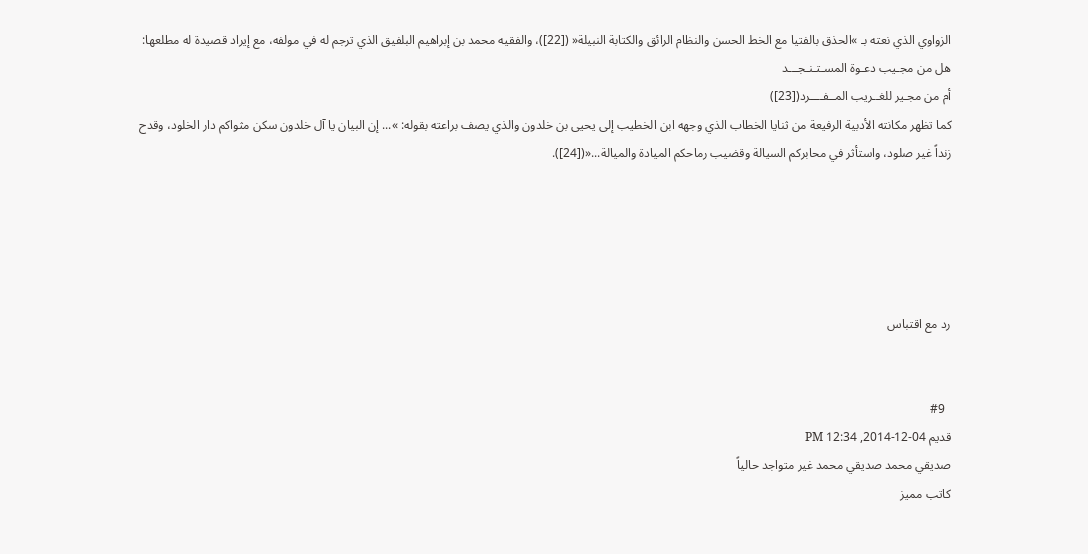الزواوي الذي نعته بـ »الحذق بالفتيا مع الخط الحسن والنظام الرائق والكتابة النبيلة« ([22])، والفقيه محمد بن إبراهيم البلفيق الذي ترجم له في مولفه، مع إيراد قصيدة له مطلعها:
هل من مجـيب دعـوة المسـتـنـجـــد
أم من مجـير للغــريب المــفــــرد([23])
كما تظهر مكانته الأدبية الرفيعة من ثنايا الخطاب الذي وجهه ابن الخطيب إلى يحيى بن خلدون والذي يصف براعته بقوله: »... إن البيان يا آل خلدون سكن مثواكم دار الخلود، وقدح زنداً غير صلود، واستأثر في محابركم السيالة وقضيب رماحكم الميادة والميالة...«([24]).





رد مع اقتباس


  #9
قديم 04-12-2014, 12:34 PM
صديقي محمد صديقي محمد غير متواجد حالياً
كاتب مميز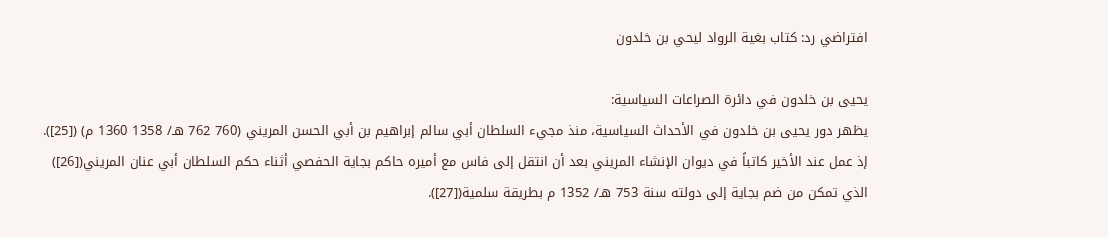افتراضي رد: كتاب بغية الرواد ليحي بن خلدون

يحيى بن خلدون في دائرة الصراعات السياسية:
يظهر دور يحيى بن خلدون في الأحداث السياسية، منذ مجيء السلطان أبي سالم إبراهيم بن أبي الحسن المريني (760 762 هـ/ 1358 1360 م) ([25]). إذ عمل عند الأخير كاتباً في ديوان الإنشاء المريني بعد أن انتقل إلى فاس مع أميره حاكم بجاية الحفصي أثناء حكم السلطان أبي عنان المريني([26]) الذي تمكن من ضم بجاية إلى دولته سنة 753 هـ/ 1352 م بطريقة سلمية([27]).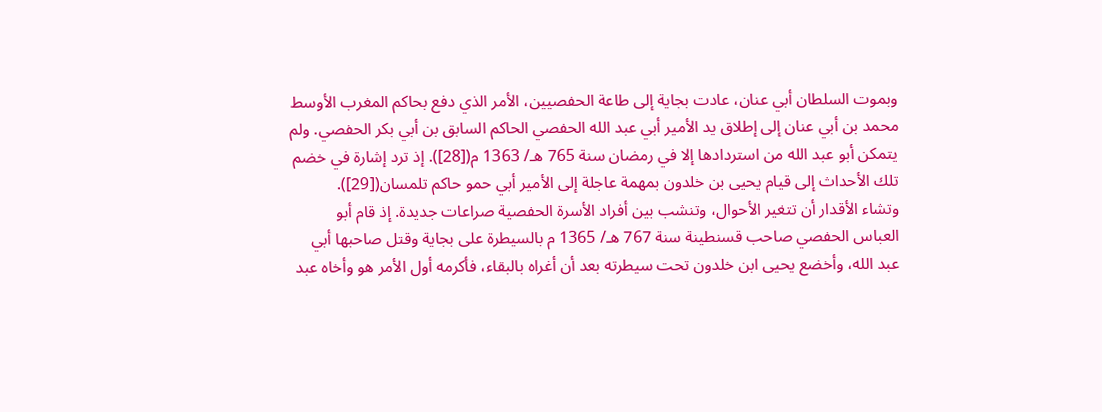وبموت السلطان أبي عنان، عادت بجاية إلى طاعة الحفصيين، الأمر الذي دفع بحاكم المغرب الأوسط محمد بن أبي عنان إلى إطلاق يد الأمير أبي عبد الله الحفصي الحاكم السابق بن أبي بكر الحفصي. ولم يتمكن أبو عبد الله من استردادها إلا في رمضان سنة 765 هـ/ 1363 م([28]). إذ ترد إشارة في خضم تلك الأحداث إلى قيام يحيى بن خلدون بمهمة عاجلة إلى الأمير أبي حمو حاكم تلمسان([29]).
وتشاء الأقدار أن تتغير الأحوال، وتنشب بين أفراد الأسرة الحفصية صراعات جديدة. إذ قام أبو العباس الحفصي صاحب قسنطينة سنة 767 هـ/ 1365 م بالسيطرة على بجاية وقتل صاحبها أبي عبد الله، وأخضع يحيى ابن خلدون تحت سيطرته بعد أن أغراه بالبقاء، فأكرمه أول الأمر هو وأخاه عبد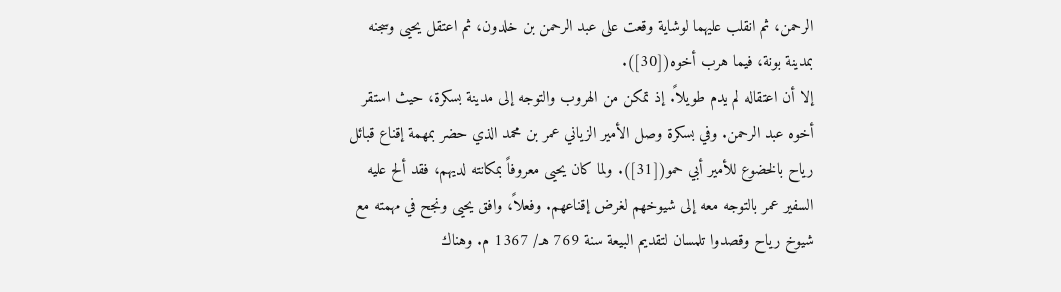الرحمن، ثم انقلب عليهما لوشاية وقعت على عبد الرحمن بن خلدون، ثم اعتقل يحيى وسجنه بمدينة بونة، فيما هرب أخوه([30]).
إلا أن اعتقاله لم يدم طويلاً. إذ تمكن من الهروب والتوجه إلى مدينة بسكرة، حيث استقر أخوه عبد الرحمن. وفي بسكرة وصل الأمير الزياني عمر بن محمد الذي حضر بمهمة إقناع قبائل رياح بالخضوع للأمير أبي حمو([31]). ولما كان يحيى معروفاً بمكانته لديهم، فقد ألح عليه السفير عمر بالتوجه معه إلى شيوخهم لغرض إقناعهم. وفعلاً، وافق يحيى ونجح في مهمته مع شيوخ رياح وقصدوا تلمسان لتقديم البيعة سنة 769 هـ/ 1367 م. وهناك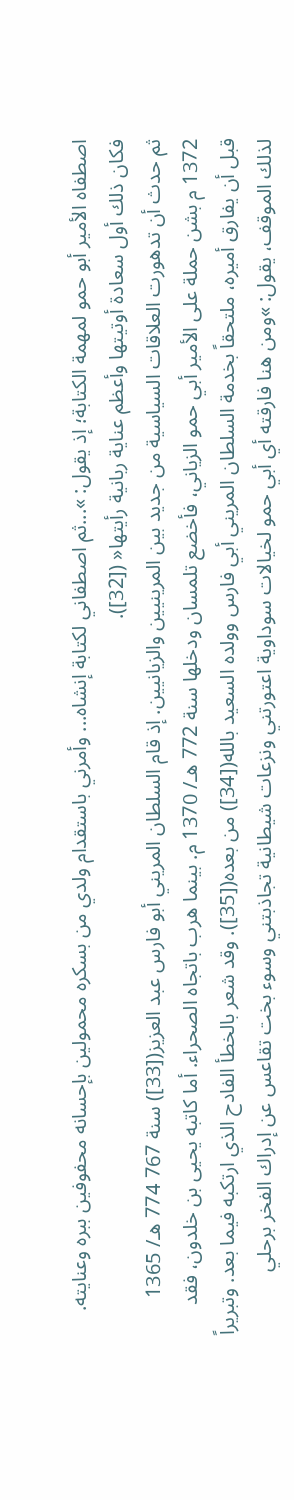اصطفاه الأمير أبو حمو لمهمة الكتابة؛ إذ يقول: »...ثم اصطفاني لكتابة إنشاه... وأمرني باستقدام ولدي من بسكره محمولين بإحسانه محفوفين ببره وعنايته. فكان ذلك أول سعادة أوتيتها وأعظم عناية ربانية رأيتها« ([32]).
ثم حدث أن تدهورت العلاقات السياسية من جديد بين المرينيين والزيانيين. إذ قام السلطان المريني أبو فارس عبد العزيز([33]) سنة 767 774 هـ/ 1365 1372 م بشن حملة على الأمير أبي حمو الزياني، فأخضع تلمسان ودخلها سنة 772 هـ/ 1370 م. بينما هرب باتجاه الصحراء. أما كاتبه يحيى بن خلدون، فقد قبل أن يفارق أميره، ملتحقاً بخدمة السلطان المريني أبي فارس وولده السعيد بالله([34]) من بعده([35]). وقد شعر بالخطأ الفادح الذي ارتكبه فيما بعد. وتبريراً لذلك الموقف، يقول: »ومن هنا فارقته أي أبي حمو لخيالات سوداوية اعتورتني ونزعات شيطانية تجاذبتني وسوء بخت تقاعس عن إدراك الفخر برحلي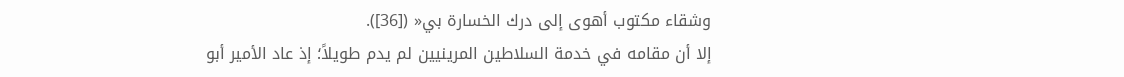وشقاء مكتوب أهوى إلى درك الخسارة بي« ([36]).
إلا أن مقامه في خدمة السلاطين المرينيين لم يدم طويلاً؛ إذ عاد الأمير أبو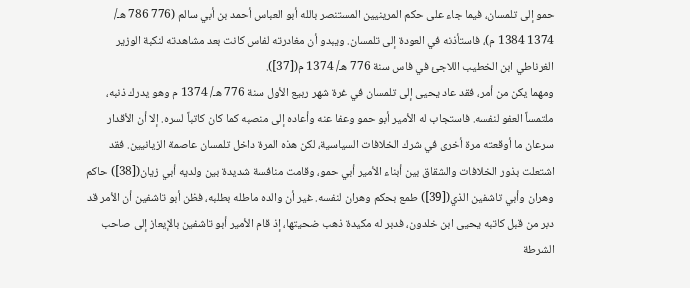حمو إلى تلمسان، فيما جاء على حكم المرينيين المستنصر بالله أبو العباس أحمد بن أبي سالم (776 786 هـ/ 1374 1384 م)، فاستأذنه في العودة إلى تلمسان. ويبدو أن مغادرته لفاس كانت بعد مشاهدته لنكبة الوزير الغرناطي ابن الخطيب اللاجئ في فاس سنة 776 هـ/ 1374 م([37]).
ومهما يكن من أمر، فقد عاد يحيى إلى تلمسان في غرة شهر ربيع الأول سنة 776 هـ/ 1374 م وهو يدرك ذنبه، ملتمساً العفو لنفسه. فاستجاب له الأمير أبو حمو وعفا عنه وأعاده إلى منصبه كما كان كاتباً لسره. إلا أن الأقدار سرعان ما أوقعته مرة أخرى في شرك الخلافات السياسية، لكن هذه المرة داخل تلمسان عاصمة الزيانيين. فقد اشتعلت بذور الخلافات والشقاق بين أبناء الأمير أبي حمو، وقامت منافسة شديدة بين ولديه أبي زيان([38]) حاكم وهران وأبي تاشفين الذي([39]) طمع بحكم وهران لنفسه. غير أن والده ماطله بطلبه، فظن أبو تاشفين أن الأمر قد دبر من قبل كاتبه يحيى ابن خلدون، فدبر له مكيدة ذهب ضحيتها، إذ قام الأمير أبو تاشفين بالإيعاز إلى صاحب الشرطة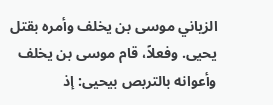الزياني موسى بن يخلف وأمره بقتل يحيى. وفعلاً، قام موسى بن يخلف وأعوانه بالتربص بيحيى: إذ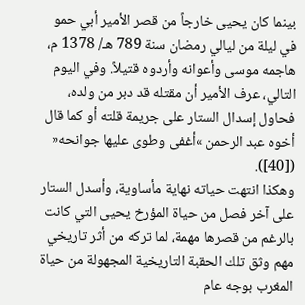بينما كان يحيى خارجاً من قصر الأمير أبي حمو في ليلة من ليالي رمضان سنة 789 هـ/ 1378 م، هاجمه موسى وأعوانه وأردوه قتيلاً. وفي اليوم التالي، عرف الأمير أن مقتله قد دبر من ولده، فحاول إسدال الستار على جريمة قلته أو كما قال أخوه عبد الرحمن »أغفى وطوى عليها جوانحه« ([40]).
وهكذا انتهت حياته نهاية مأساوية، وأسدل الستار على آخر فصل من حياة المؤرخ يحيى التي كانت بالرغم من قصرها مهمة، لما تركه من أثر تاريخي مهم وثق تلك الحقبة التاريخية المجهولة من حياة المغرب بوجه عام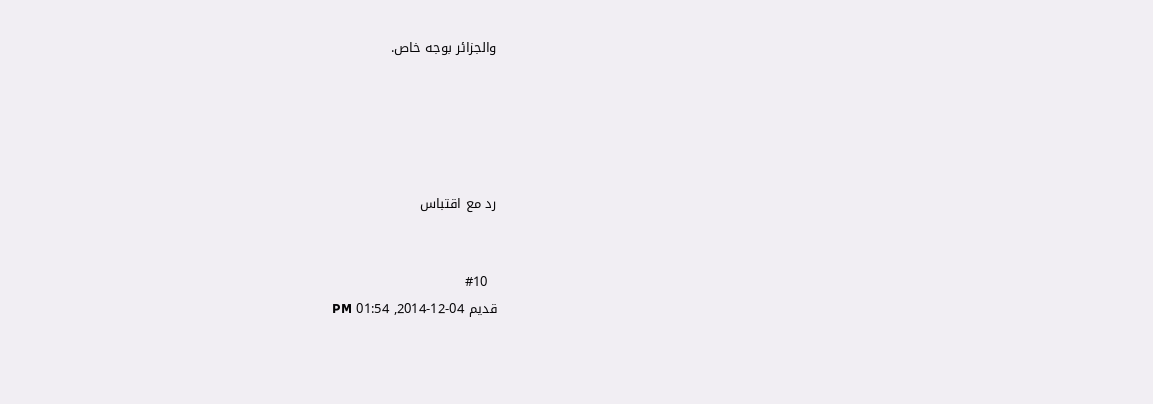والجزائر بوجه خاص.





رد مع اقتباس


  #10
قديم 04-12-2014, 01:54 PM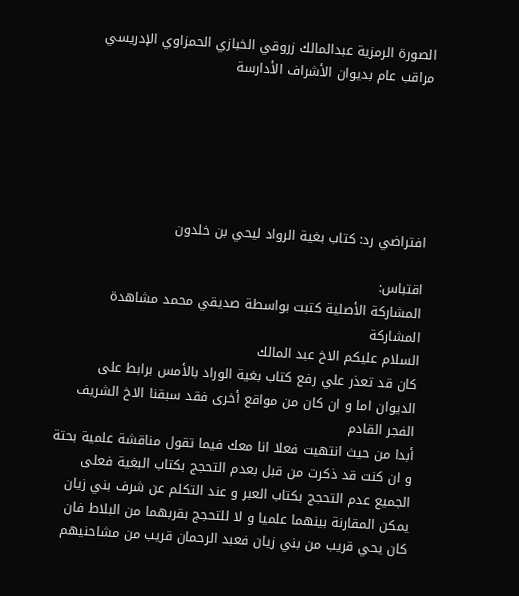الصورة الرمزية عبدالمالك زروقي الخبازي الحمزاوي الإدريسي
مراقب عام بديوان الأشراف الأدارسة






افتراضي رد: كتاب بغية الرواد ليحي بن خلدون

اقتباس:
المشاركة الأصلية كتبت بواسطة صديقي محمد مشاهدة المشاركة
السلام عليكم الاخ عبد المالك
كان قد تعذر علي رفع كتاب بغية الوراد بالأمس برابط على الديوان اما و ان كان من مواقع أخرى فقد سبقنا الاخ الشريف الفجر القادم
أبدا من حيث انتهيت فعلا انا معك فيما تقول مناقشة علمية بحتة و ان كنت قد ذكرت من قبل بعدم التحجج بكتاب البغية فعلى الجميع عدم التحجج بكتاب العبر و عند التكلم عن شرف بني زيان يمكن المقارنة بينهما علميا و لا للتحجج بقربهما من البلاط فان كان يحي قريب من بني زيان فعبد الرحمان قريب من مشاحنيهم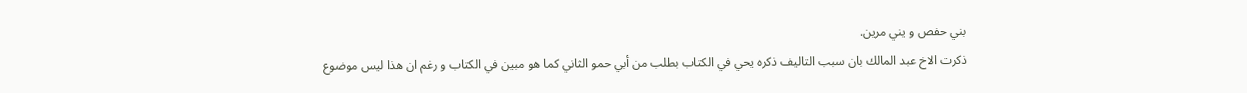بني حفص و يني مرين.
ذكرت الاخ عبد المالك بان سبب التاليف ذكره يحي في الكتاب بطلب من أبي حمو الثاني كما هو مبين في الكتاب و رغم ان هذا ليس موضوع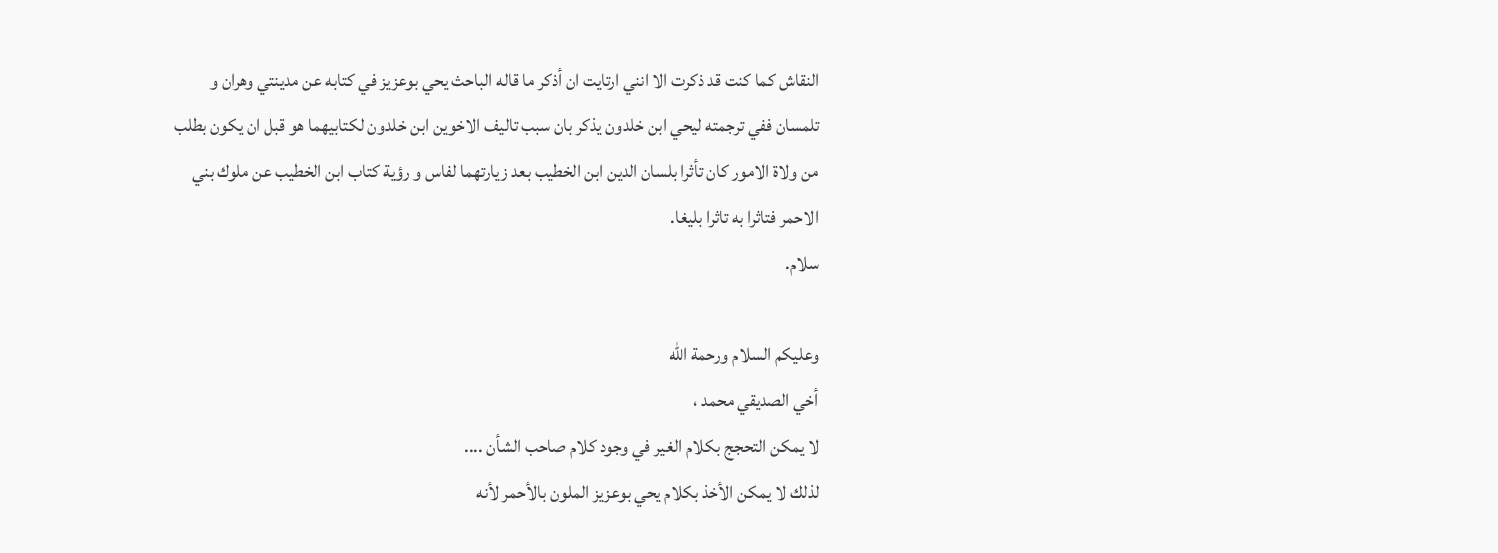النقاش كما كنت قد ذكرت الا انني ارتايت ان أذكر ما قاله الباحث يحي بوعزيز في كتابه عن مدينتي وهران و تلمسان ففي ترجمته ليحي ابن خلدون يذكر بان سبب تاليف الاخوين ابن خلدون لكتابيهما هو قبل ان يكون بطلب من ولاة الامور كان تأثرا بلسان الدين ابن الخطيب بعد زيارتهما لفاس و رؤية كتاب ابن الخطيب عن ملوك بني الاحمر فتاثرا به تاثرا بليغا.
سلام.

وعليكم السلام ورحمة الله
أخي الصديقي محمد ،
لا يمكن التحجج بكلام الغير في وجود كلام صاحب الشأن ....
لذلك لا يمكن الأخذ بكلام يحي بوعزيز الملون بالأحمر لأنه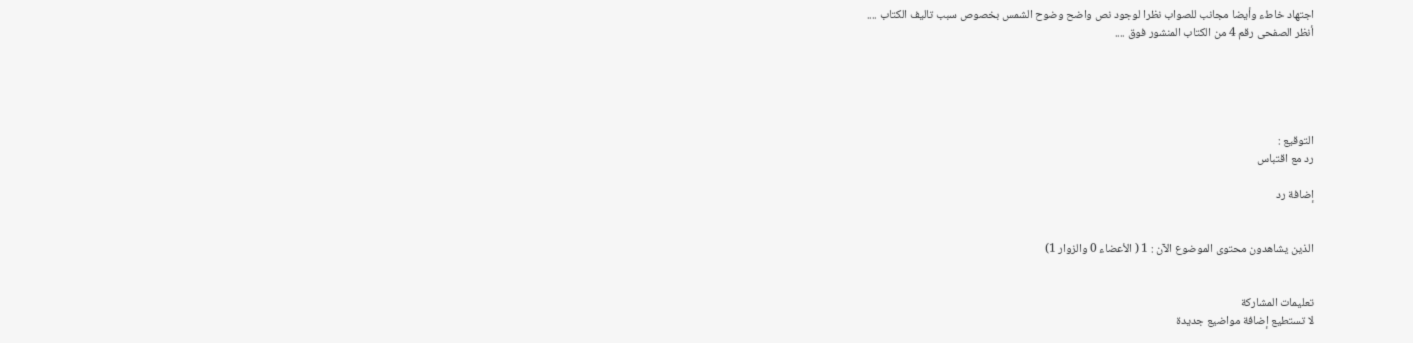اجتهاد خاطء وأيضا مجانب للصواب نظرا لوجود نص واضح وضوح الشمس بخصوص سبب تاليف الكتاب ....
أنظر الصفحى رقم 4 من الكتاب المنشور فوق ....





التوقيع :
رد مع اقتباس

إضافة رد


الذين يشاهدون محتوى الموضوع الآن : 1 ( الأعضاء 0 والزوار 1)


تعليمات المشاركة
لا تستطيع إضافة مواضيع جديدة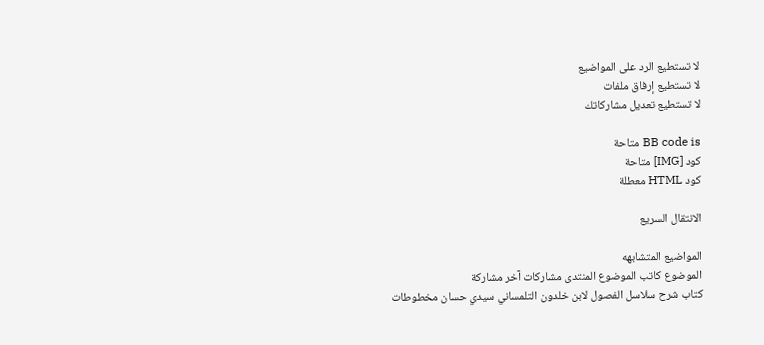لا تستطيع الرد على المواضيع
لا تستطيع إرفاق ملفات
لا تستطيع تعديل مشاركاتك

BB code is متاحة
كود [IMG] متاحة
كود HTML معطلة

الانتقال السريع

المواضيع المتشابهه
الموضوع كاتب الموضوع المنتدى مشاركات آخر مشاركة
كتاب شرح سلاسل الفصول لابن خلدون التلمساني سيدي حسان مخطوطات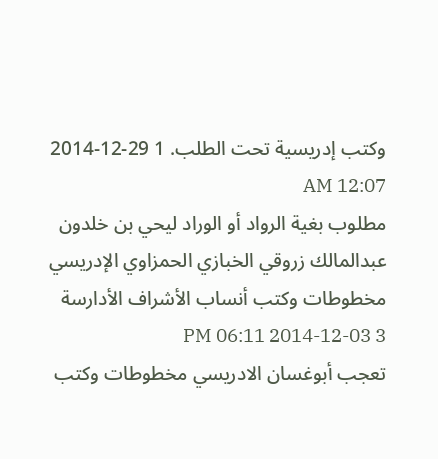وكتب إدريسية تحت الطلب. 1 29-12-2014 12:07 AM
مطلوب بغية الرواد أو الوراد ليحي بن خلدون عبدالمالك زروقي الخبازي الحمزاوي الإدريسي مخطوطات وكتب أنساب الأشراف الأدارسة 3 03-12-2014 06:11 PM
تعجب أبوغسان الادريسي مخطوطات وكتب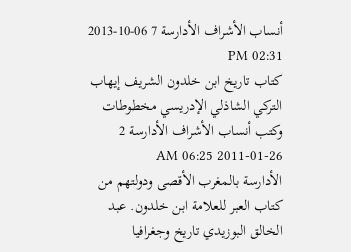أنساب الأشراف الأدارسة 7 06-10-2013 02:31 PM
كتاب تاريخ ابن خلدون الشريف إيهاب التركي الشاذلي الإدريسي مخطوطات وكتب أنساب الأشراف الأدارسة 2 26-01-2011 06:25 AM
الأدارسة بالمغرب الأقصى ودولتهم من كتاب العبر للعلامة ابن خلدون. عبد الخالق البوزيدي تاريخ وجغرافيا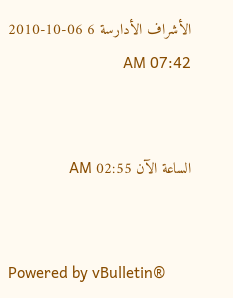الأشراف الأدارسة 6 06-10-2010 07:42 AM


الساعة الآن 02:55 AM


Powered by vBulletin®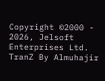Copyright ©2000 - 2026, Jelsoft Enterprises Ltd. TranZ By Almuhajir